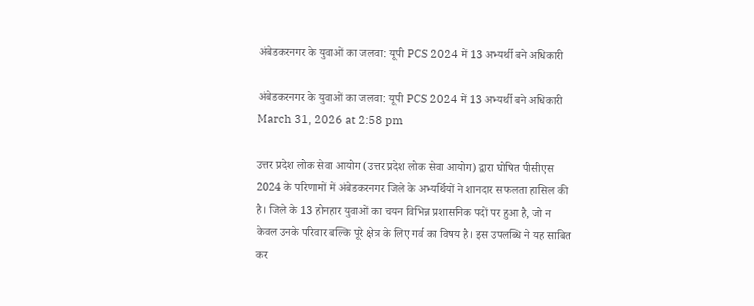अंबेडकरनगर के युवाओं का जलवा: यूपी PCS 2024 में 13 अभ्यर्थी बने अधिकारी

अंबेडकरनगर के युवाओं का जलवा: यूपी PCS 2024 में 13 अभ्यर्थी बने अधिकारी
March 31, 2026 at 2:58 pm

उत्तर प्रदेश लोक सेवा आयोग (उत्तर प्रदेश लोक सेवा आयोग) द्वारा घोषित पीसीएस 2024 के परिणामों में अंबेडकरनगर जिले के अभ्यर्थियों ने शानदार सफलता हासिल की है। जिले के 13 होनहार युवाओं का चयन विभिन्न प्रशासनिक पदों पर हुआ है, जो न केवल उनके परिवार बल्कि पूरे क्षेत्र के लिए गर्व का विषय है। इस उपलब्धि ने यह साबित कर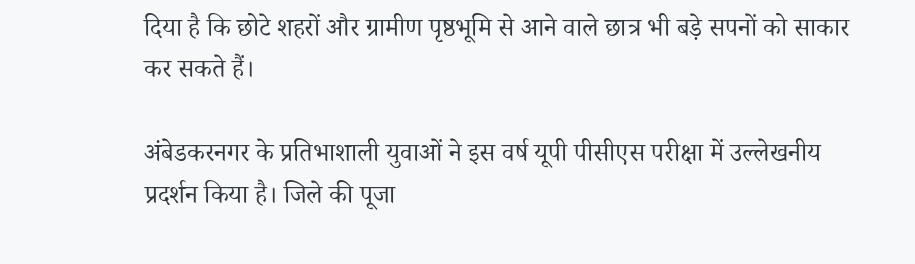दिया है कि छोटे शहरों और ग्रामीण पृष्ठभूमि से आने वाले छात्र भी बड़े सपनों को साकार कर सकते हैं।

अंबेडकरनगर के प्रतिभाशाली युवाओं ने इस वर्ष यूपी पीसीएस परीक्षा में उल्लेखनीय प्रदर्शन किया है। जिले की पूजा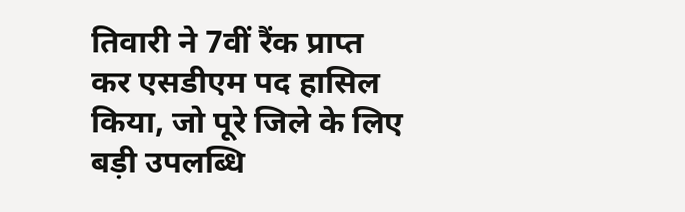तिवारी ने 7वीं रैंक प्राप्त कर एसडीएम पद हासिल किया, जो पूरे जिले के लिए बड़ी उपलब्धि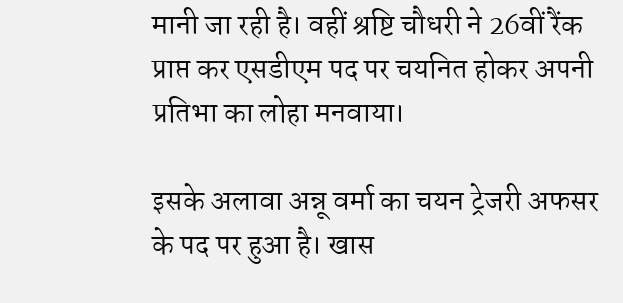मानी जा रही है। वहीं श्रष्टि चौधरी ने 26वीं रैंक प्राप्त कर एसडीएम पद पर चयनित होकर अपनी प्रतिभा का लोहा मनवाया।

इसके अलावा अन्नू वर्मा का चयन ट्रेजरी अफसर के पद पर हुआ है। खास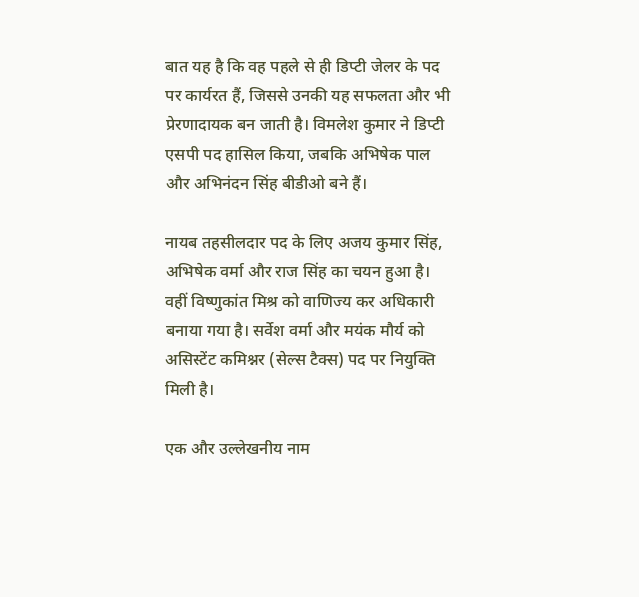बात यह है कि वह पहले से ही डिप्टी जेलर के पद पर कार्यरत हैं, जिससे उनकी यह सफलता और भी प्रेरणादायक बन जाती है। विमलेश कुमार ने डिप्टी एसपी पद हासिल किया, जबकि अभिषेक पाल और अभिनंदन सिंह बीडीओ बने हैं।

नायब तहसीलदार पद के लिए अजय कुमार सिंह, अभिषेक वर्मा और राज सिंह का चयन हुआ है। वहीं विष्णुकांत मिश्र को वाणिज्य कर अधिकारी बनाया गया है। सर्वेश वर्मा और मयंक मौर्य को असिस्टेंट कमिश्नर (सेल्स टैक्स) पद पर नियुक्ति मिली है।

एक और उल्लेखनीय नाम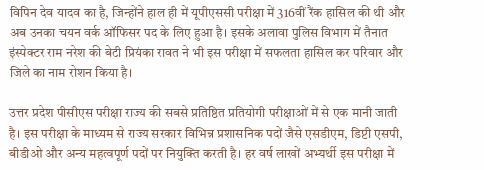विपिन देव यादव का है, जिन्होंने हाल ही में यूपीएससी परीक्षा में 316वीं रैंक हासिल की थी और अब उनका चयन वर्क ऑफिसर पद के लिए हुआ है। इसके अलावा पुलिस विभाग में तैनात इंस्पेक्टर राम नरेश की बेटी प्रियंका रावत ने भी इस परीक्षा में सफलता हासिल कर परिवार और जिले का नाम रोशन किया है।

उत्तर प्रदेश पीसीएस परीक्षा राज्य की सबसे प्रतिष्ठित प्रतियोगी परीक्षाओं में से एक मानी जाती है। इस परीक्षा के माध्यम से राज्य सरकार विभिन्न प्रशासनिक पदों जैसे एसडीएम, डिप्टी एसपी, बीडीओ और अन्य महत्वपूर्ण पदों पर नियुक्ति करती है। हर वर्ष लाखों अभ्यर्थी इस परीक्षा में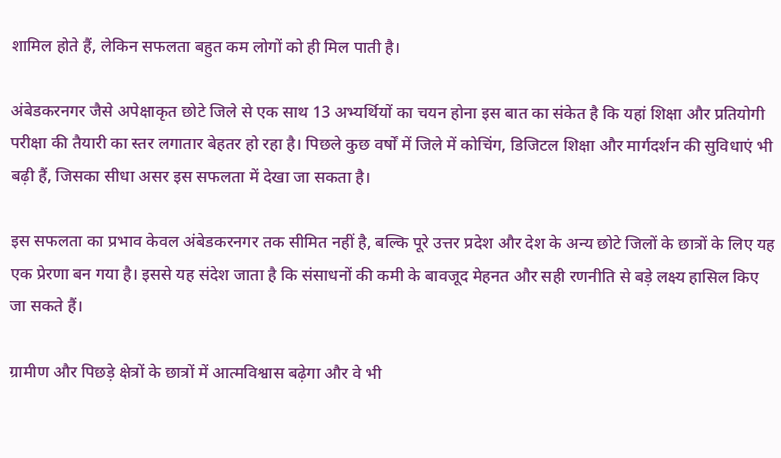शामिल होते हैं, लेकिन सफलता बहुत कम लोगों को ही मिल पाती है।

अंबेडकरनगर जैसे अपेक्षाकृत छोटे जिले से एक साथ 13 अभ्यर्थियों का चयन होना इस बात का संकेत है कि यहां शिक्षा और प्रतियोगी परीक्षा की तैयारी का स्तर लगातार बेहतर हो रहा है। पिछले कुछ वर्षों में जिले में कोचिंग, डिजिटल शिक्षा और मार्गदर्शन की सुविधाएं भी बढ़ी हैं, जिसका सीधा असर इस सफलता में देखा जा सकता है।

इस सफलता का प्रभाव केवल अंबेडकरनगर तक सीमित नहीं है, बल्कि पूरे उत्तर प्रदेश और देश के अन्य छोटे जिलों के छात्रों के लिए यह एक प्रेरणा बन गया है। इससे यह संदेश जाता है कि संसाधनों की कमी के बावजूद मेहनत और सही रणनीति से बड़े लक्ष्य हासिल किए जा सकते हैं।

ग्रामीण और पिछड़े क्षेत्रों के छात्रों में आत्मविश्वास बढ़ेगा और वे भी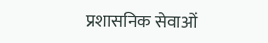प्रशासनिक सेवाओं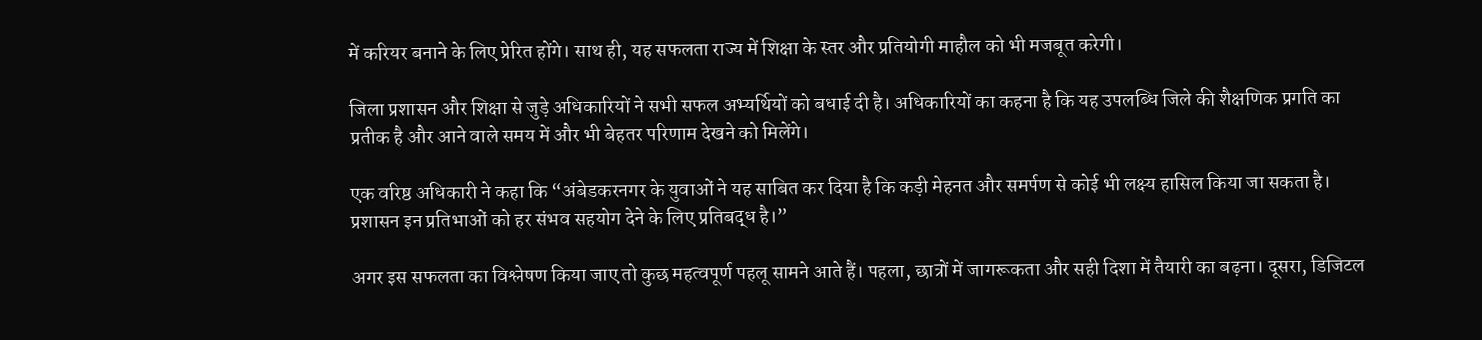में करियर बनाने के लिए प्रेरित होंगे। साथ ही, यह सफलता राज्य में शिक्षा के स्तर और प्रतियोगी माहौल को भी मजबूत करेगी।

जिला प्रशासन और शिक्षा से जुड़े अधिकारियों ने सभी सफल अभ्यर्थियों को बधाई दी है। अधिकारियों का कहना है कि यह उपलब्धि जिले की शैक्षणिक प्रगति का प्रतीक है और आने वाले समय में और भी बेहतर परिणाम देखने को मिलेंगे।

एक वरिष्ठ अधिकारी ने कहा कि “अंबेडकरनगर के युवाओं ने यह साबित कर दिया है कि कड़ी मेहनत और समर्पण से कोई भी लक्ष्य हासिल किया जा सकता है। प्रशासन इन प्रतिभाओं को हर संभव सहयोग देने के लिए प्रतिबद्ध है।”

अगर इस सफलता का विश्लेषण किया जाए तो कुछ महत्वपूर्ण पहलू सामने आते हैं। पहला, छात्रों में जागरूकता और सही दिशा में तैयारी का बढ़ना। दूसरा, डिजिटल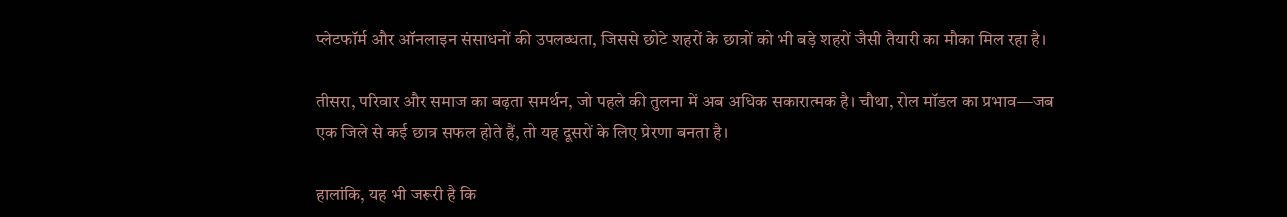प्लेटफॉर्म और ऑनलाइन संसाधनों की उपलब्धता, जिससे छोटे शहरों के छात्रों को भी बड़े शहरों जैसी तैयारी का मौका मिल रहा है।

तीसरा, परिवार और समाज का बढ़ता समर्थन, जो पहले की तुलना में अब अधिक सकारात्मक है। चौथा, रोल मॉडल का प्रभाव—जब एक जिले से कई छात्र सफल होते हैं, तो यह दूसरों के लिए प्रेरणा बनता है।

हालांकि, यह भी जरूरी है कि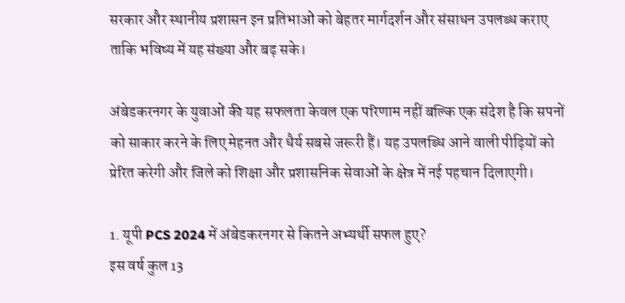सरकार और स्थानीय प्रशासन इन प्रतिभाओं को बेहतर मार्गदर्शन और संसाधन उपलब्ध कराए ताकि भविष्य में यह संख्या और बढ़ सके।

अंबेडकरनगर के युवाओं की यह सफलता केवल एक परिणाम नहीं बल्कि एक संदेश है कि सपनों को साकार करने के लिए मेहनत और धैर्य सबसे जरूरी हैं। यह उपलब्धि आने वाली पीढ़ियों को प्रेरित करेगी और जिले को शिक्षा और प्रशासनिक सेवाओं के क्षेत्र में नई पहचान दिलाएगी।

1. यूपी PCS 2024 में अंबेडकरनगर से कितने अभ्यर्थी सफल हुए?
इस वर्ष कुल 13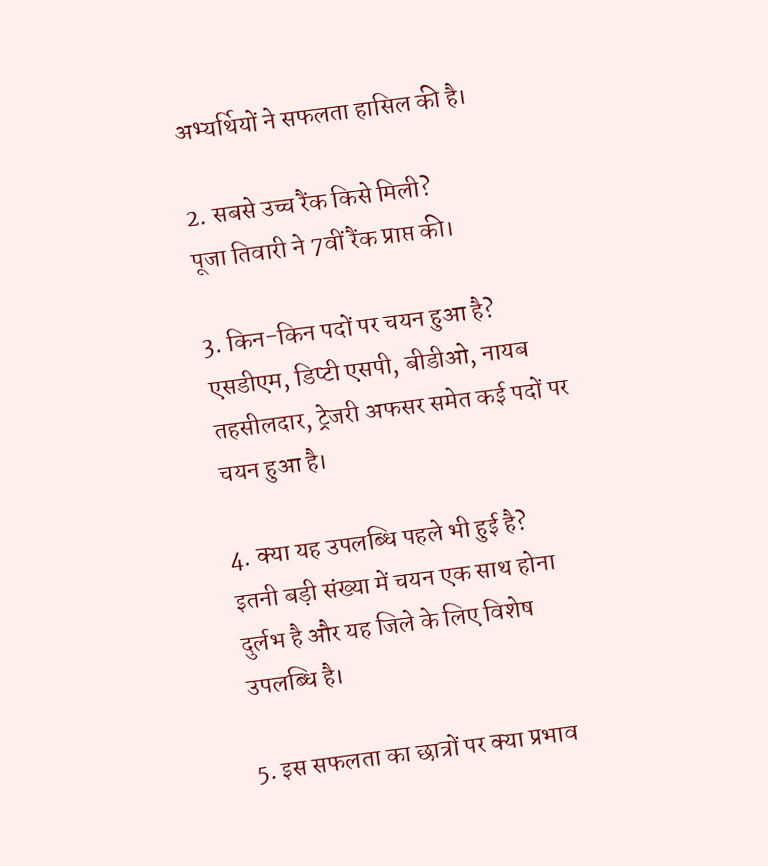अभ्यर्थियों ने सफलता हासिल की है।

2. सबसे उच्च रैंक किसे मिली?
पूजा तिवारी ने 7वीं रैंक प्राप्त की।

3. किन-किन पदों पर चयन हुआ है?
एसडीएम, डिप्टी एसपी, बीडीओ, नायब तहसीलदार, ट्रेजरी अफसर समेत कई पदों पर चयन हुआ है।

4. क्या यह उपलब्धि पहले भी हुई है?
इतनी बड़ी संख्या में चयन एक साथ होना दुर्लभ है और यह जिले के लिए विशेष उपलब्धि है।

5. इस सफलता का छात्रों पर क्या प्रभाव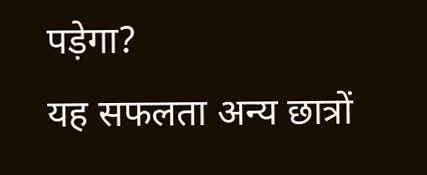पड़ेगा?
यह सफलता अन्य छात्रों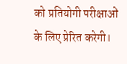को प्रतियोगी परीक्षाओं के लिए प्रेरित करेगी।